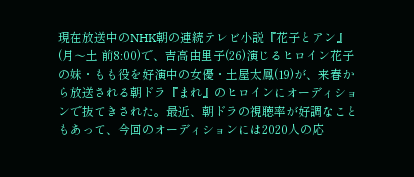現在放送中のNHK朝の連続テレビ小説『花子とアン』(月〜土 前8:00)で、吉高由里子(26)演じるヒロイン花子の妹・もも役を好演中の女優・土屋太鳳(19)が、来春から放送される朝ドラ『まれ』のヒロインにオーディションで抜てきされた。最近、朝ドラの視聴率が好調なこともあって、今回のオーディションには2020人の応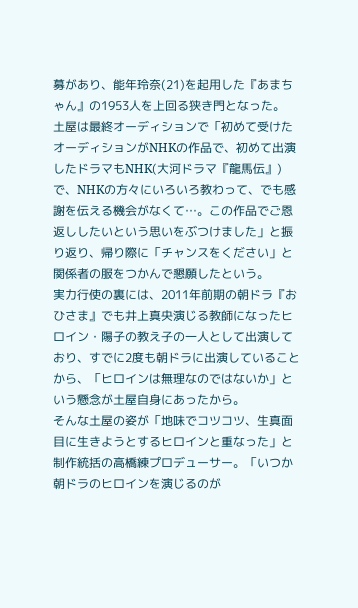募があり、能年玲奈(21)を起用した『あまちゃん』の1953人を上回る狭き門となった。
土屋は最終オーディションで「初めて受けたオーディションがNHKの作品で、初めて出演したドラマもNHK(大河ドラマ『龍馬伝』)で、NHKの方々にいろいろ教わって、でも感謝を伝える機会がなくて…。この作品でご恩返ししたいという思いをぶつけました」と振り返り、帰り際に「チャンスをください」と関係者の服をつかんで懇願したという。
実力行使の裏には、2011年前期の朝ドラ『おひさま』でも井上真央演じる教師になったヒロイン・陽子の教え子の一人として出演しており、すでに2度も朝ドラに出演していることから、「ヒロインは無理なのではないか」という懸念が土屋自身にあったから。
そんな土屋の姿が「地味でコツコツ、生真面目に生きようとするヒロインと重なった」と制作統括の高橋練プロデューサー。「いつか朝ドラのヒロインを演じるのが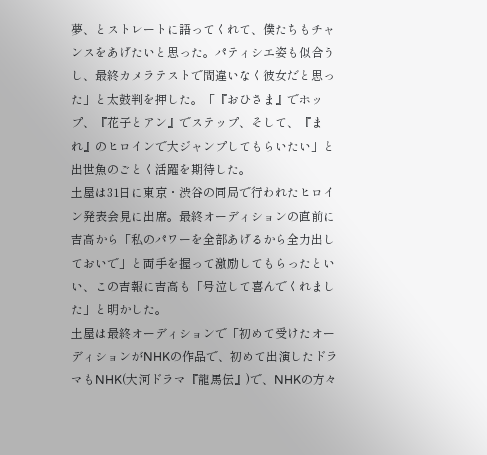夢、とストレートに語ってくれて、僕たちもチャンスをあげたいと思った。パティシエ姿も似合うし、最終カメラテストで間違いなく彼女だと思った」と太鼓判を押した。「『おひさま』でホップ、『花子とアン』でステップ、そして、『まれ』のヒロインで大ジャンプしてもらいたい」と出世魚のごとく活躍を期待した。
土屋は31日に東京・渋谷の同局で行われたヒロイン発表会見に出席。最終オーディションの直前に吉高から「私のパワーを全部あげるから全力出しておいで」と両手を握って激励してもらったといい、この吉報に吉高も「号泣して喜んでくれました」と明かした。
土屋は最終オーディションで「初めて受けたオーディションがNHKの作品で、初めて出演したドラマもNHK(大河ドラマ『龍馬伝』)で、NHKの方々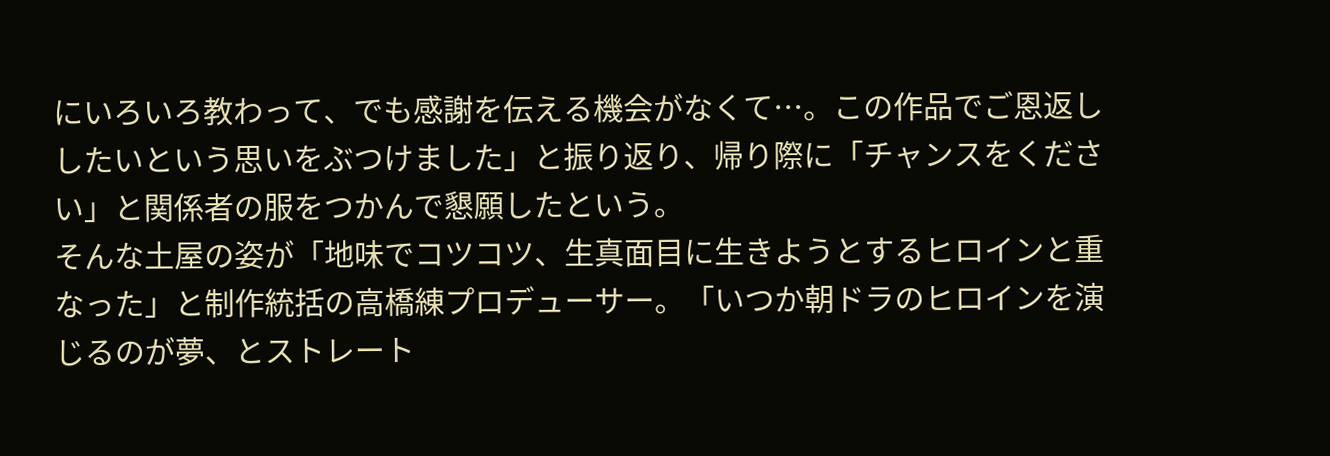にいろいろ教わって、でも感謝を伝える機会がなくて…。この作品でご恩返ししたいという思いをぶつけました」と振り返り、帰り際に「チャンスをください」と関係者の服をつかんで懇願したという。
そんな土屋の姿が「地味でコツコツ、生真面目に生きようとするヒロインと重なった」と制作統括の高橋練プロデューサー。「いつか朝ドラのヒロインを演じるのが夢、とストレート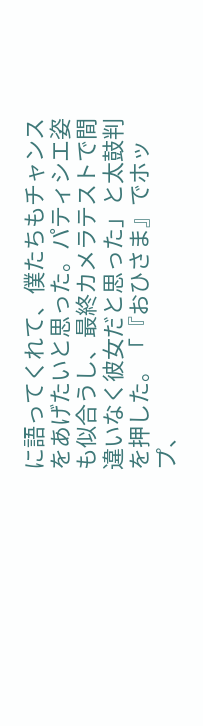に語ってくれて、僕たちもチャンスをあげたいと思った。パティシエ姿も似合うし、最終カメラテストで間違いなく彼女だと思った」と太鼓判を押した。「『おひさま』でホップ、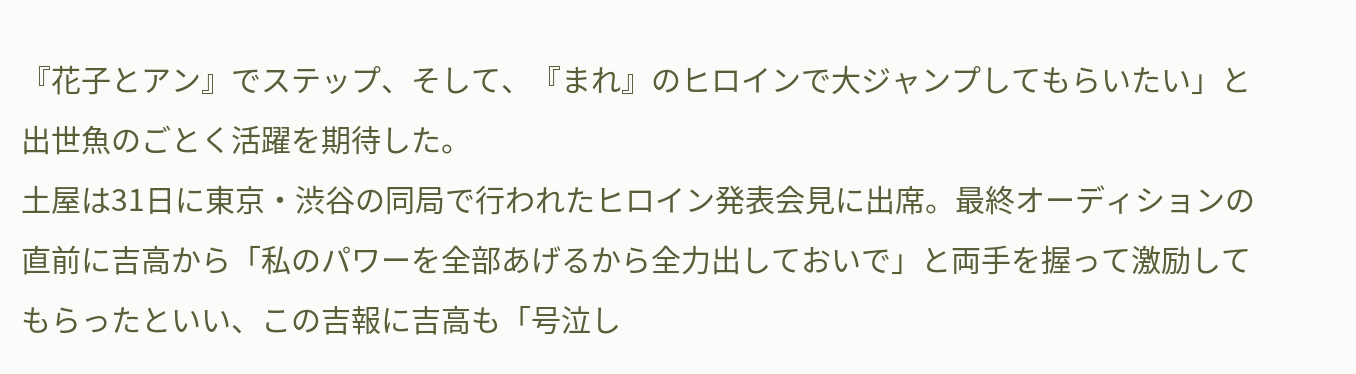『花子とアン』でステップ、そして、『まれ』のヒロインで大ジャンプしてもらいたい」と出世魚のごとく活躍を期待した。
土屋は31日に東京・渋谷の同局で行われたヒロイン発表会見に出席。最終オーディションの直前に吉高から「私のパワーを全部あげるから全力出しておいで」と両手を握って激励してもらったといい、この吉報に吉高も「号泣し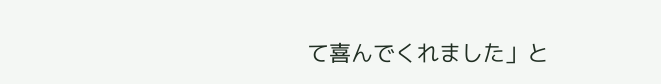て喜んでくれました」と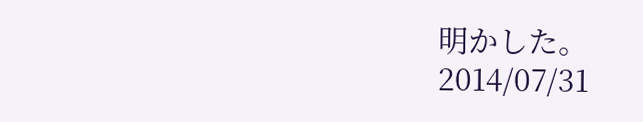明かした。
2014/07/31